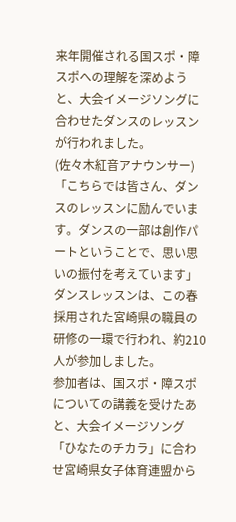来年開催される国スポ・障スポへの理解を深めようと、大会イメージソングに合わせたダンスのレッスンが行われました。
(佐々木紅音アナウンサー)
「こちらでは皆さん、ダンスのレッスンに励んでいます。ダンスの一部は創作パートということで、思い思いの振付を考えています」
ダンスレッスンは、この春採用された宮崎県の職員の研修の一環で行われ、約210人が参加しました。
参加者は、国スポ・障スポについての講義を受けたあと、大会イメージソング「ひなたのチカラ」に合わせ宮崎県女子体育連盟から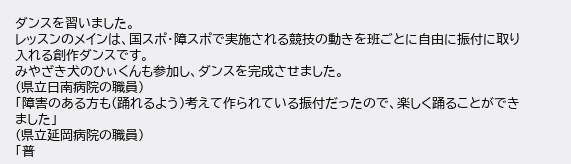ダンスを習いました。
レッスンのメインは、国スポ・障スポで実施される競技の動きを班ごとに自由に振付に取り入れる創作ダンスです。
みやざき犬のひぃくんも参加し、ダンスを完成させました。
(県立日南病院の職員)
「障害のある方も(踊れるよう)考えて作られている振付だったので、楽しく踊ることができました」
(県立延岡病院の職員)
「普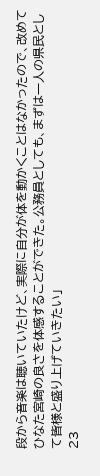段から音楽は聴いていたけど、実際に自分が体を動かくことはなかったので、改めてひなた宮崎の良さを体感することができた。公務員としても、まずは一人の県民として皆様と盛り上げていきたい」
23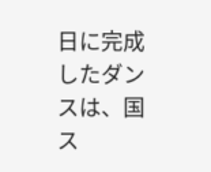日に完成したダンスは、国ス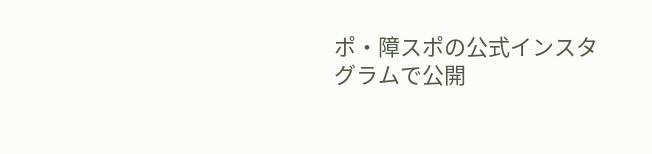ポ・障スポの公式インスタグラムで公開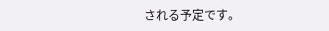される予定です。